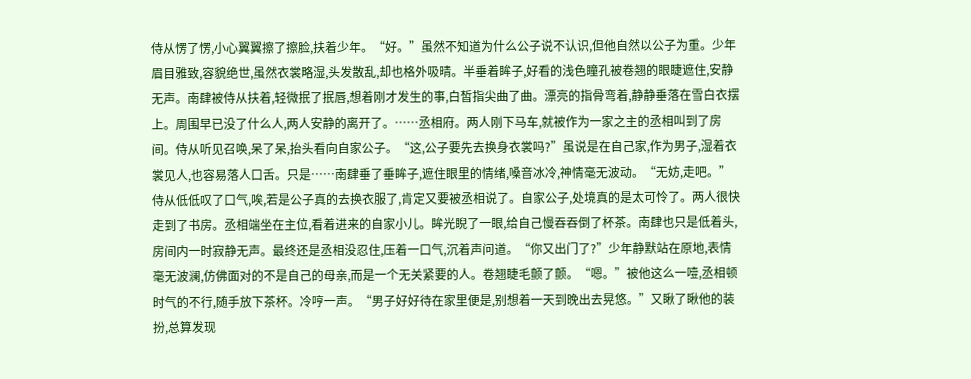侍从愣了愣,小心翼翼擦了擦脸,扶着少年。“好。”虽然不知道为什么公子说不认识,但他自然以公子为重。少年眉目雅致,容貌绝世,虽然衣裳略湿,头发散乱,却也格外吸晴。半垂着眸子,好看的浅色瞳孔被卷翘的眼睫遮住,安静无声。南肆被侍从扶着,轻微抿了抿唇,想着刚才发生的事,白皙指尖曲了曲。漂亮的指骨弯着,静静垂落在雪白衣摆上。周围早已没了什么人,两人安静的离开了。……丞相府。两人刚下马车,就被作为一家之主的丞相叫到了房间。侍从听见召唤,呆了呆,抬头看向自家公子。“这,公子要先去换身衣裳吗?”虽说是在自己家,作为男子,湿着衣裳见人,也容易落人口舌。只是……南肆垂了垂眸子,遮住眼里的情绪,嗓音冰冷,神情毫无波动。“无妨,走吧。”侍从低低叹了口气,唉,若是公子真的去换衣服了,肯定又要被丞相说了。自家公子,处境真的是太可怜了。两人很快走到了书房。丞相端坐在主位,看着进来的自家小儿。眸光睨了一眼,给自己慢吞吞倒了杯茶。南肆也只是低着头,房间内一时寂静无声。最终还是丞相没忍住,压着一口气,沉着声问道。“你又出门了?”少年静默站在原地,表情毫无波澜,仿佛面对的不是自己的母亲,而是一个无关紧要的人。卷翘睫毛颤了颤。“嗯。”被他这么一噎,丞相顿时气的不行,随手放下茶杯。冷哼一声。“男子好好待在家里便是,别想着一天到晚出去晃悠。”又瞅了瞅他的装扮,总算发现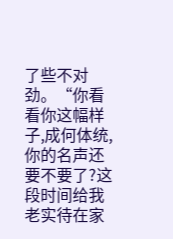了些不对劲。“你看看你这幅样子,成何体统,你的名声还要不要了?这段时间给我老实待在家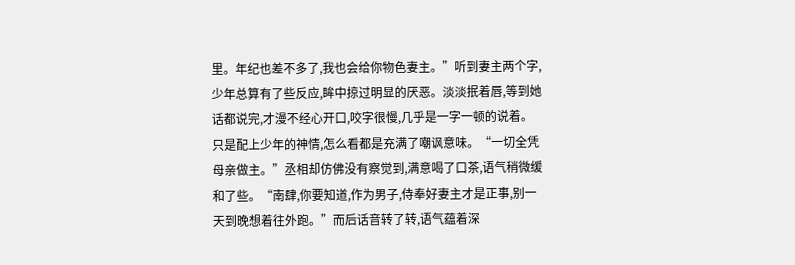里。年纪也差不多了,我也会给你物色妻主。”听到妻主两个字,少年总算有了些反应,眸中掠过明显的厌恶。淡淡抿着唇,等到她话都说完,才漫不经心开口,咬字很慢,几乎是一字一顿的说着。只是配上少年的神情,怎么看都是充满了嘲讽意味。“一切全凭母亲做主。”丞相却仿佛没有察觉到,满意喝了口茶,语气稍微缓和了些。“南肆,你要知道,作为男子,侍奉好妻主才是正事,别一天到晚想着往外跑。”而后话音转了转,语气蕴着深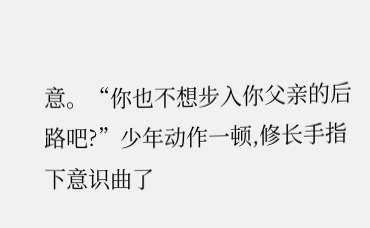意。“你也不想步入你父亲的后路吧?”少年动作一顿,修长手指下意识曲了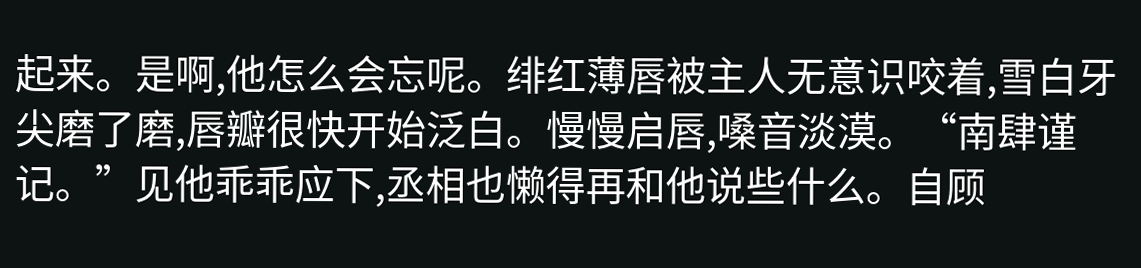起来。是啊,他怎么会忘呢。绯红薄唇被主人无意识咬着,雪白牙尖磨了磨,唇瓣很快开始泛白。慢慢启唇,嗓音淡漠。“南肆谨记。”见他乖乖应下,丞相也懒得再和他说些什么。自顾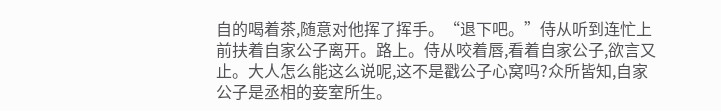自的喝着茶,随意对他挥了挥手。“退下吧。”侍从听到连忙上前扶着自家公子离开。路上。侍从咬着唇,看着自家公子,欲言又止。大人怎么能这么说呢,这不是戳公子心窝吗?众所皆知,自家公子是丞相的妾室所生。